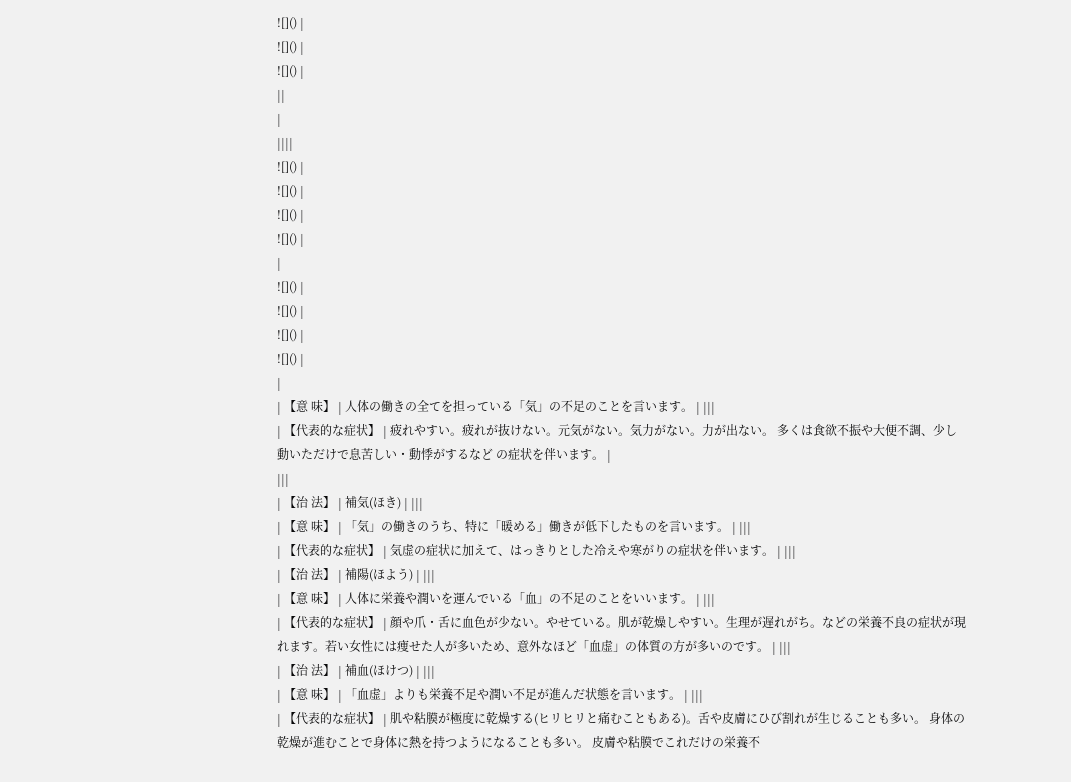![]() |
![]() |
![]() |
||
|
||||
![]() |
![]() |
![]() |
![]() |
|
![]() |
![]() |
![]() |
![]() |
|
| 【意 味】 | 人体の働きの全てを担っている「気」の不足のことを言います。 | |||
| 【代表的な症状】 | 疲れやすい。疲れが抜けない。元気がない。気力がない。力が出ない。 多くは食欲不振や大便不調、少し動いただけで息苦しい・動悸がするなど の症状を伴います。 |
|||
| 【治 法】 | 補気(ほき) | |||
| 【意 味】 | 「気」の働きのうち、特に「暖める」働きが低下したものを言います。 | |||
| 【代表的な症状】 | 気虚の症状に加えて、はっきりとした冷えや寒がりの症状を伴います。 | |||
| 【治 法】 | 補陽(ほよう) | |||
| 【意 味】 | 人体に栄養や潤いを運んでいる「血」の不足のことをいいます。 | |||
| 【代表的な症状】 | 顔や爪・舌に血色が少ない。やせている。肌が乾燥しやすい。生理が遅れがち。などの栄養不良の症状が現れます。若い女性には痩せた人が多いため、意外なほど「血虚」の体質の方が多いのです。 | |||
| 【治 法】 | 補血(ほけつ) | |||
| 【意 味】 | 「血虚」よりも栄養不足や潤い不足が進んだ状態を言います。 | |||
| 【代表的な症状】 | 肌や粘膜が極度に乾燥する(ヒリヒリと痛むこともある)。舌や皮膚にひび割れが生じることも多い。 身体の乾燥が進むことで身体に熱を持つようになることも多い。 皮膚や粘膜でこれだけの栄養不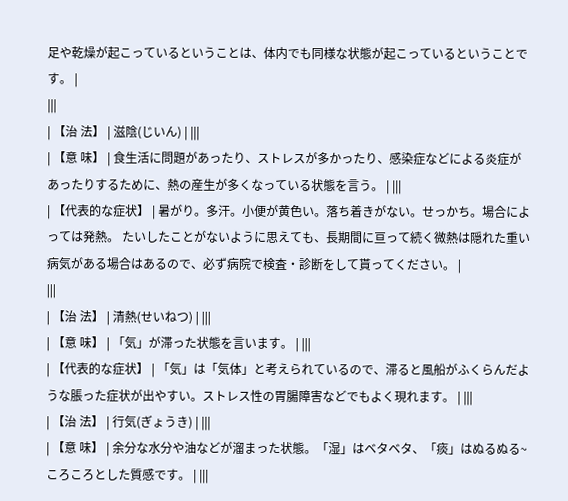足や乾燥が起こっているということは、体内でも同様な状態が起こっているということです。 |
|||
| 【治 法】 | 滋陰(じいん) | |||
| 【意 味】 | 食生活に問題があったり、ストレスが多かったり、感染症などによる炎症があったりするために、熱の産生が多くなっている状態を言う。 | |||
| 【代表的な症状】 | 暑がり。多汗。小便が黄色い。落ち着きがない。せっかち。場合によっては発熱。 たいしたことがないように思えても、長期間に亘って続く微熱は隠れた重い病気がある場合はあるので、必ず病院で検査・診断をして貰ってください。 |
|||
| 【治 法】 | 清熱(せいねつ) | |||
| 【意 味】 | 「気」が滞った状態を言います。 | |||
| 【代表的な症状】 | 「気」は「気体」と考えられているので、滞ると風船がふくらんだような脹った症状が出やすい。ストレス性の胃腸障害などでもよく現れます。 | |||
| 【治 法】 | 行気(ぎょうき) | |||
| 【意 味】 | 余分な水分や油などが溜まった状態。「湿」はベタベタ、「痰」はぬるぬる~ころころとした質感です。 | |||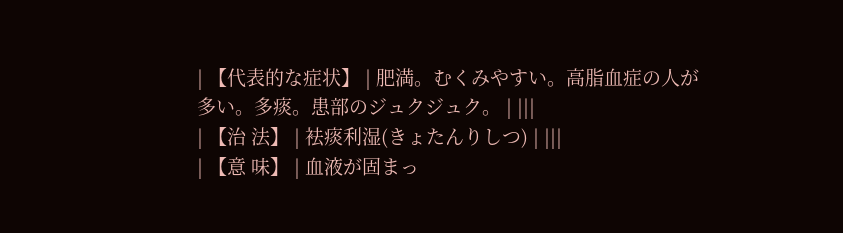| 【代表的な症状】 | 肥満。むくみやすい。高脂血症の人が多い。多痰。患部のジュクジュク。 | |||
| 【治 法】 | 袪痰利湿(きょたんりしつ) | |||
| 【意 味】 | 血液が固まっ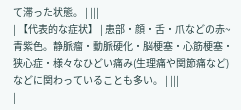て滞った状態。 | |||
| 【代表的な症状】 | 患部・顔・舌・爪などの赤~青紫色。静脈瘤・動脈硬化・脳梗塞・心筋梗塞・狭心症・様々なひどい痛み(生理痛や関節痛など)などに関わっていることも多い。 | |||
|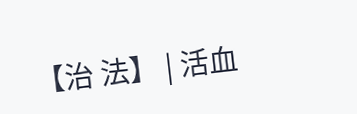【治 法】 | 活血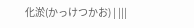化淤(かっけつかお) | |||